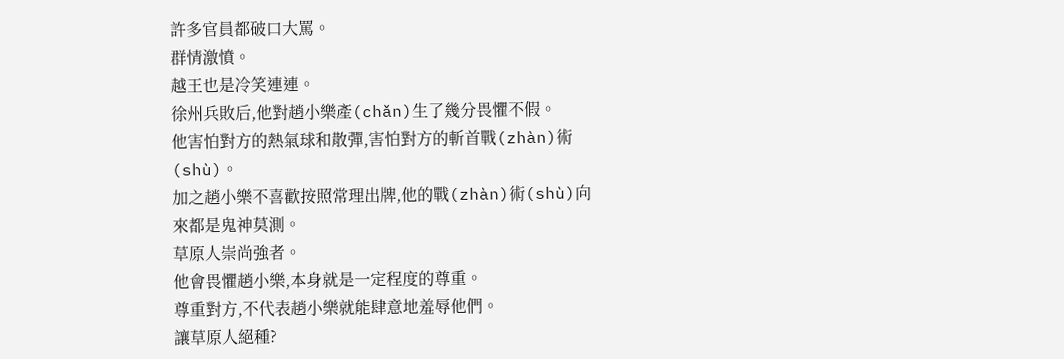許多官員都破口大罵。
群情激憤。
越王也是冷笑連連。
徐州兵敗后,他對趙小樂產(chǎn)生了幾分畏懼不假。
他害怕對方的熱氣球和散彈,害怕對方的斬首戰(zhàn)術(shù)。
加之趙小樂不喜歡按照常理出牌,他的戰(zhàn)術(shù)向來都是鬼神莫測。
草原人崇尚強者。
他會畏懼趙小樂,本身就是一定程度的尊重。
尊重對方,不代表趙小樂就能肆意地羞辱他們。
讓草原人絕種?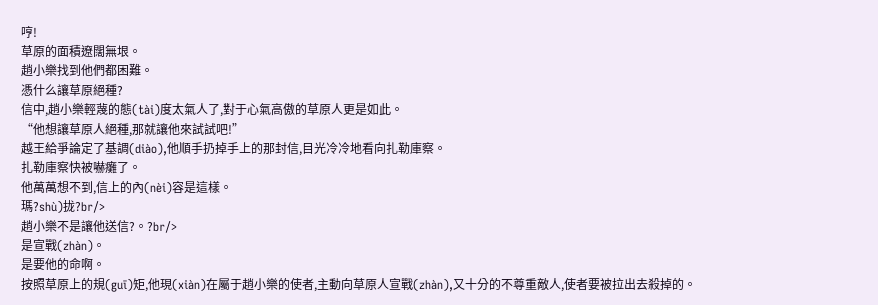哼!
草原的面積遼闊無垠。
趙小樂找到他們都困難。
憑什么讓草原絕種?
信中,趙小樂輕蔑的態(tài)度太氣人了,對于心氣高傲的草原人更是如此。
“他想讓草原人絕種,那就讓他來試試吧!”
越王給爭論定了基調(diào),他順手扔掉手上的那封信,目光冷冷地看向扎勒庫察。
扎勒庫察快被嚇癱了。
他萬萬想不到,信上的內(nèi)容是這樣。
瑪?shù)拢?br/>
趙小樂不是讓他送信?。?br/>
是宣戰(zhàn)。
是要他的命啊。
按照草原上的規(guī)矩,他現(xiàn)在屬于趙小樂的使者,主動向草原人宣戰(zhàn),又十分的不尊重敵人,使者要被拉出去殺掉的。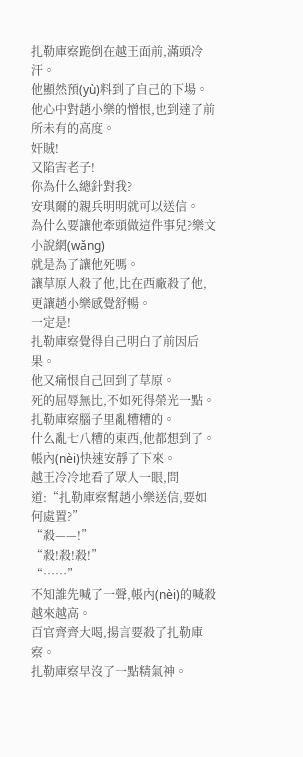扎勒庫察跪倒在越王面前,滿頭冷汗。
他顯然預(yù)料到了自己的下場。
他心中對趙小樂的憎恨,也到達了前所未有的高度。
奸賊!
又陷害老子!
你為什么總針對我?
安琪爾的親兵明明就可以送信。
為什么要讓他牽頭做這件事兒?樂文小說網(wǎng)
就是為了讓他死嗎。
讓草原人殺了他,比在西廠殺了他,更讓趙小樂感覺舒暢。
一定是!
扎勒庫察覺得自己明白了前因后果。
他又痛恨自己回到了草原。
死的屈辱無比,不如死得榮光一點。
扎勒庫察腦子里亂糟糟的。
什么亂七八糟的東西,他都想到了。
帳內(nèi)快速安靜了下來。
越王冷冷地看了眾人一眼,問道:“扎勒庫察幫趙小樂送信,要如何處置?”
“殺——!”
“殺!殺!殺!”
“……”
不知誰先喊了一聲,帳內(nèi)的喊殺越來越高。
百官齊齊大喝,揚言要殺了扎勒庫察。
扎勒庫察早沒了一點精氣神。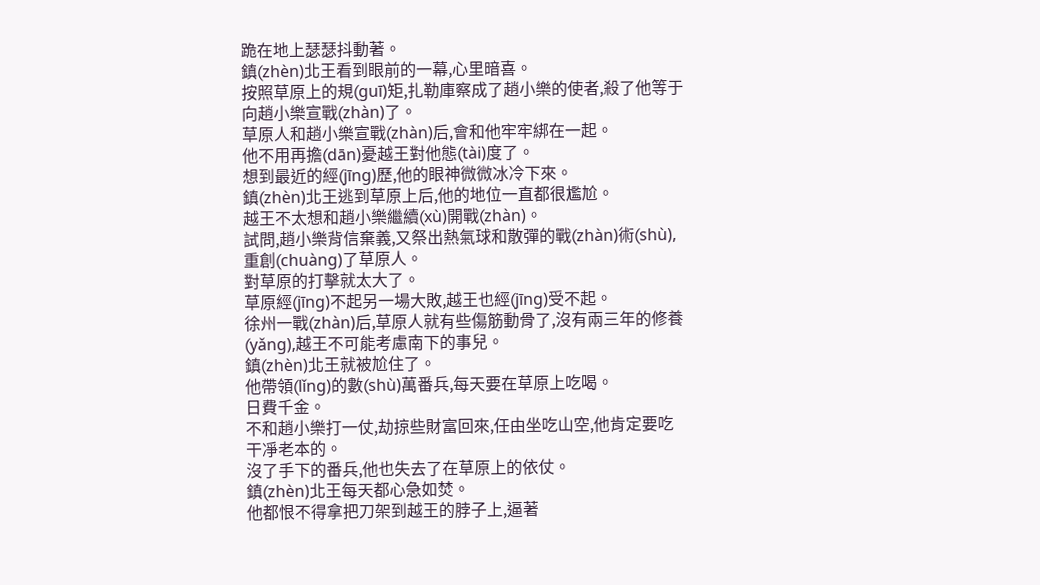跪在地上瑟瑟抖動著。
鎮(zhèn)北王看到眼前的一幕,心里暗喜。
按照草原上的規(guī)矩,扎勒庫察成了趙小樂的使者,殺了他等于向趙小樂宣戰(zhàn)了。
草原人和趙小樂宣戰(zhàn)后,會和他牢牢綁在一起。
他不用再擔(dān)憂越王對他態(tài)度了。
想到最近的經(jīng)歷,他的眼神微微冰冷下來。
鎮(zhèn)北王逃到草原上后,他的地位一直都很尷尬。
越王不太想和趙小樂繼續(xù)開戰(zhàn)。
試問,趙小樂背信棄義,又祭出熱氣球和散彈的戰(zhàn)術(shù),重創(chuàng)了草原人。
對草原的打擊就太大了。
草原經(jīng)不起另一場大敗,越王也經(jīng)受不起。
徐州一戰(zhàn)后,草原人就有些傷筋動骨了,沒有兩三年的修養(yǎng),越王不可能考慮南下的事兒。
鎮(zhèn)北王就被尬住了。
他帶領(lǐng)的數(shù)萬番兵,每天要在草原上吃喝。
日費千金。
不和趙小樂打一仗,劫掠些財富回來,任由坐吃山空,他肯定要吃干凈老本的。
沒了手下的番兵,他也失去了在草原上的依仗。
鎮(zhèn)北王每天都心急如焚。
他都恨不得拿把刀架到越王的脖子上,逼著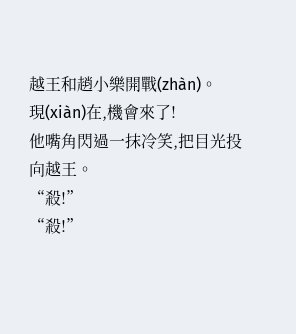越王和趙小樂開戰(zhàn)。
現(xiàn)在,機會來了!
他嘴角閃過一抹冷笑,把目光投向越王。
“殺!”
“殺!”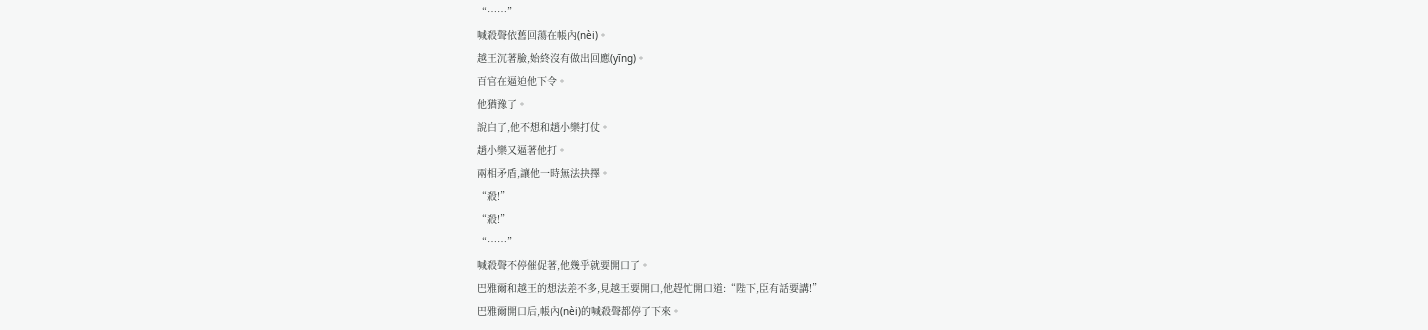“……”
喊殺聲依舊回蕩在帳內(nèi)。
越王沉著臉,始終沒有做出回應(yīng)。
百官在逼迫他下令。
他猶豫了。
說白了,他不想和趙小樂打仗。
趙小樂又逼著他打。
兩相矛盾,讓他一時無法抉擇。
“殺!”
“殺!”
“……”
喊殺聲不停催促著,他幾乎就要開口了。
巴雅爾和越王的想法差不多,見越王要開口,他趕忙開口道:“陛下,臣有話要講!”
巴雅爾開口后,帳內(nèi)的喊殺聲都停了下來。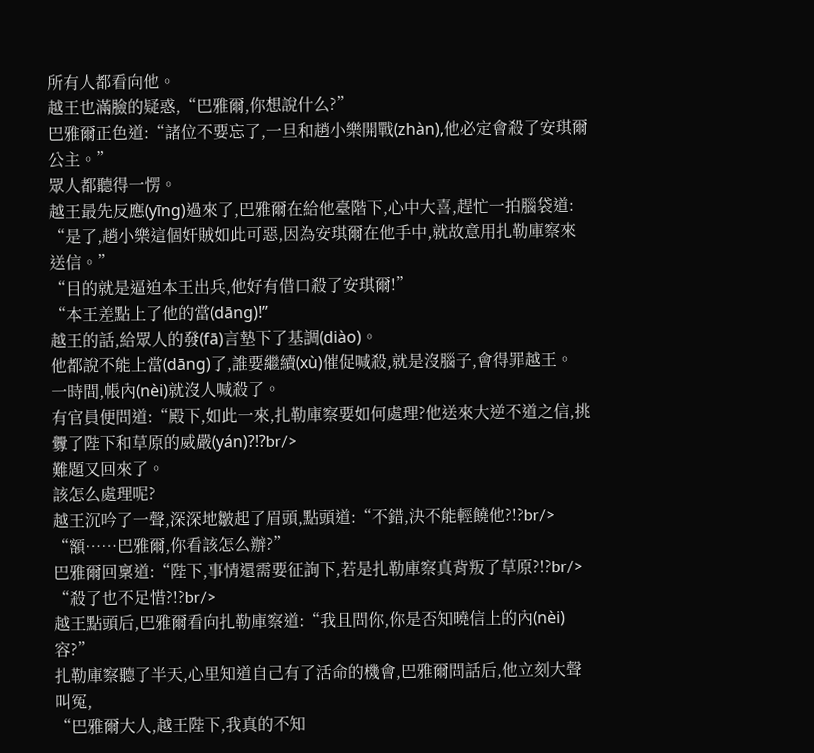所有人都看向他。
越王也滿臉的疑惑,“巴雅爾,你想說什么?”
巴雅爾正色道:“諸位不要忘了,一旦和趙小樂開戰(zhàn),他必定會殺了安琪爾公主。”
眾人都聽得一愣。
越王最先反應(yīng)過來了,巴雅爾在給他臺階下,心中大喜,趕忙一拍腦袋道:
“是了,趙小樂這個奸賊如此可惡,因為安琪爾在他手中,就故意用扎勒庫察來送信。”
“目的就是逼迫本王出兵,他好有借口殺了安琪爾!”
“本王差點上了他的當(dāng)!”
越王的話,給眾人的發(fā)言墊下了基調(diào)。
他都說不能上當(dāng)了,誰要繼續(xù)催促喊殺,就是沒腦子,會得罪越王。
一時間,帳內(nèi)就沒人喊殺了。
有官員便問道:“殿下,如此一來,扎勒庫察要如何處理?他送來大逆不道之信,挑釁了陛下和草原的威嚴(yán)?!?br/>
難題又回來了。
該怎么處理呢?
越王沉吟了一聲,深深地皺起了眉頭,點頭道:“不錯,決不能輕饒他?!?br/>
“額……巴雅爾,你看該怎么辦?”
巴雅爾回稟道:“陛下,事情還需要征詢下,若是扎勒庫察真背叛了草原?!?br/>
“殺了也不足惜?!?br/>
越王點頭后,巴雅爾看向扎勒庫察道:“我且問你,你是否知曉信上的內(nèi)容?”
扎勒庫察聽了半天,心里知道自己有了活命的機會,巴雅爾問話后,他立刻大聲叫冤,
“巴雅爾大人,越王陛下,我真的不知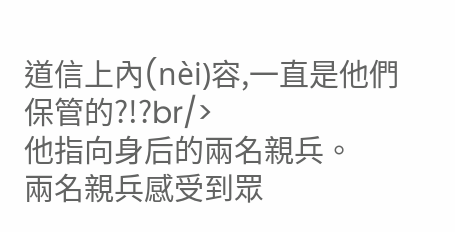道信上內(nèi)容,一直是他們保管的?!?br/>
他指向身后的兩名親兵。
兩名親兵感受到眾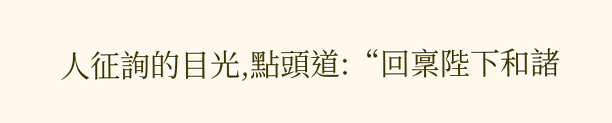人征詢的目光,點頭道:“回稟陛下和諸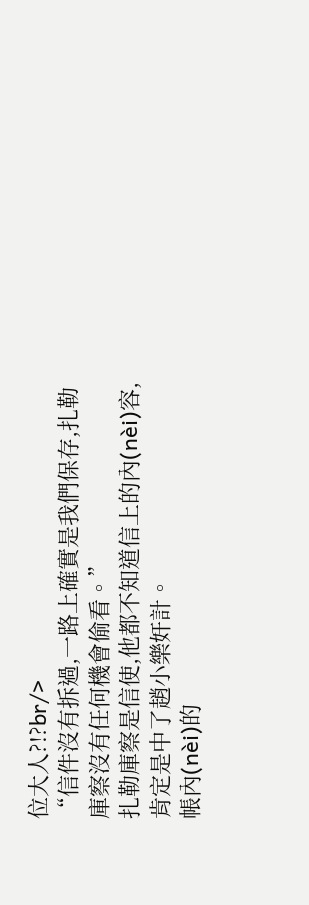位大人?!?br/>
“信件沒有拆過,一路上確實是我們保存,扎勒庫察沒有任何機會偷看。”
扎勒庫察是信使,他都不知道信上的內(nèi)容,肯定是中了趙小樂奸計。
帳內(nèi)的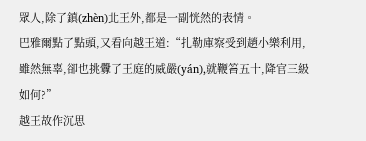眾人,除了鎮(zhèn)北王外,都是一副恍然的表情。
巴雅爾點了點頭,又看向越王道:“扎勒庫察受到趙小樂利用,雖然無辜,卻也挑釁了王庭的威嚴(yán),就鞭笞五十,降官三級如何?”
越王故作沉思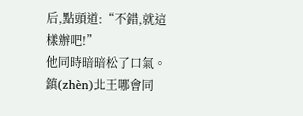后,點頭道:“不錯,就這樣辦吧!”
他同時暗暗松了口氣。
鎮(zhèn)北王哪會同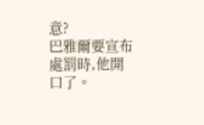意?
巴雅爾要宣布處罰時,他開口了。